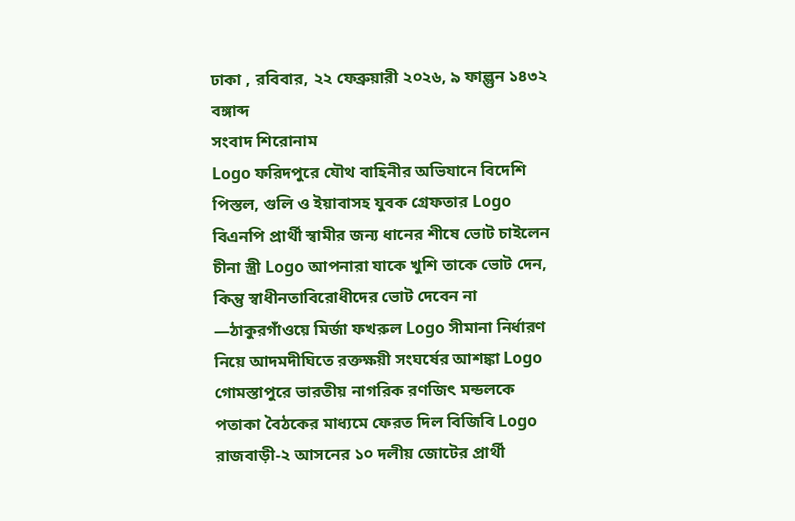ঢাকা , রবিবার, ২২ ফেব্রুয়ারী ২০২৬, ৯ ফাল্গুন ১৪৩২ বঙ্গাব্দ
সংবাদ শিরোনাম
Logo ফরিদপুরে যৌথ বাহিনীর অভিযানে বিদেশি পিস্তল, গুলি ও ইয়াবাসহ যুবক গ্রেফতার Logo বিএনপি প্রার্থী স্বামীর জন্য ধানের শীষে ভোট চাইলেন চীনা স্ত্রী Logo আপনারা যাকে খুশি তাকে ভোট দেন, কিন্তু স্বাধীনতাবিরোধীদের ভোট দেবেন না —ঠাকুরগাঁওয়ে মির্জা ফখরুল Logo সীমানা নির্ধারণ নিয়ে আদমদীঘিতে রক্তক্ষয়ী সংঘর্ষের আশঙ্কা Logo গোমস্তাপুরে ভারতীয় নাগরিক রণজিৎ মন্ডলকে পতাকা বৈঠকের মাধ্যমে ফেরত দিল বিজিবি Logo রাজবাড়ী-২ আসনের ১০ দলীয় জোটের প্রার্থী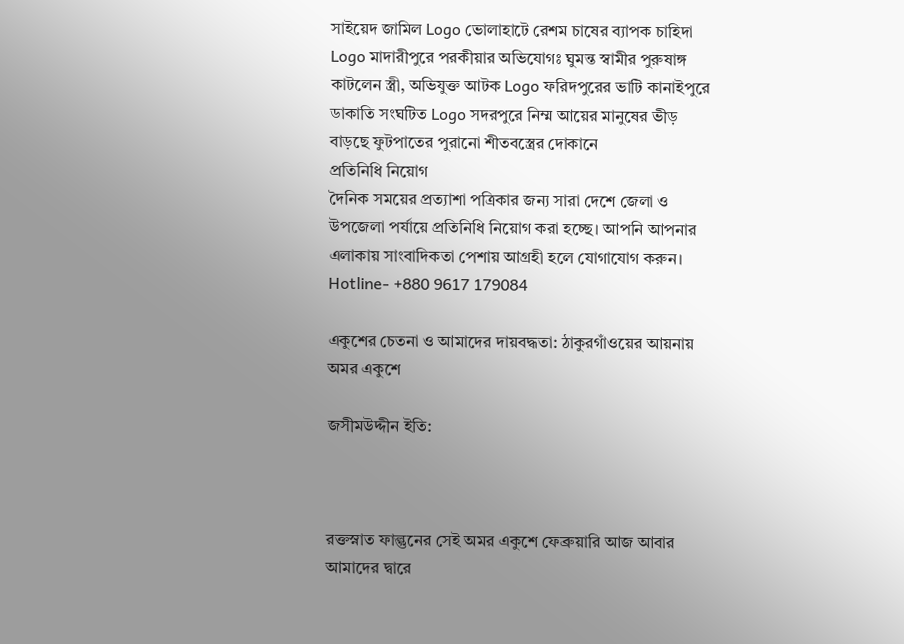সাইয়েদ জামিল Logo ভোলাহাটে রেশম চাষের ব্যাপক চাহিদা Logo মাদারীপুরে পরকীয়ার অভিযোগঃ ঘুমন্ত স্বামীর পুরুষাঙ্গ কাটলেন স্ত্রী, অভিযুক্ত আটক Logo ফরিদপুরের ভাটি কানাইপুরে ডাকাতি সংঘটিত Logo সদরপুরে নিম্ম আয়ের মানুষের ভীড় বাড়ছে ফুটপাতের পুরানো শীতবস্ত্রের দোকানে
প্রতিনিধি নিয়োগ
দৈনিক সময়ের প্রত্যাশা পত্রিকার জন্য সারা দেশে জেলা ও উপজেলা পর্যায়ে প্রতিনিধি নিয়োগ করা হচ্ছে। আপনি আপনার এলাকায় সাংবাদিকতা পেশায় আগ্রহী হলে যোগাযোগ করুন। Hotline- +880 9617 179084

একুশের চেতনা ও আমাদের দায়বদ্ধতা: ঠাকুরগাঁওয়ের আয়নায় অমর একুশে

জসীমউদ্দীন ইতি:



রক্তস্নাত ফাল্গুনের সেই অমর একুশে ফেব্রুয়ারি আজ আবার আমাদের দ্বারে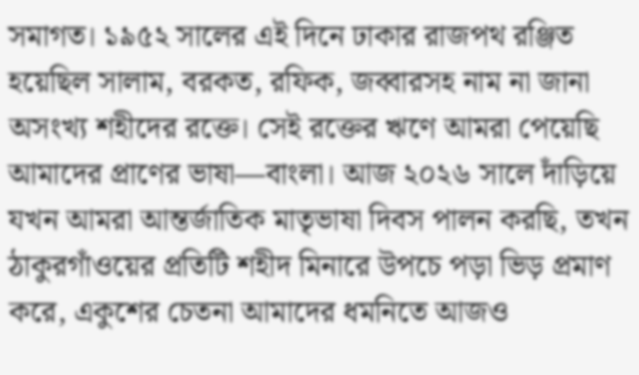সমাগত। ১৯৫২ সালের এই দিনে ঢাকার রাজপথ রঞ্জিত হয়েছিল সালাম, বরকত, রফিক, জব্বারসহ নাম না জানা অসংখ্য শহীদের রক্তে। সেই রক্তের ঋণে আমরা পেয়েছি আমাদের প্রাণের ভাষা—বাংলা। আজ ২০২৬ সালে দাঁড়িয়ে যখন আমরা আন্তর্জাতিক মাতৃভাষা দিবস পালন করছি, তখন ঠাকুরগাঁওয়ের প্রতিটি শহীদ মিনারে উপচে পড়া ভিড় প্রমাণ করে, একুশের চেতনা আমাদের ধমনিতে আজও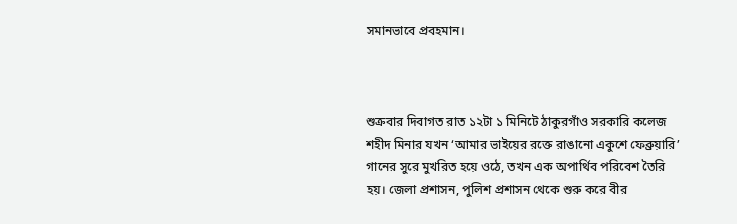সমানভাবে প্রবহমান।



শুক্রবার দিবাগত রাত ১২টা ১ মিনিটে ঠাকুরগাঁও সরকারি কলেজ শহীদ মিনার যখন ‘আমার ভাইয়ের রক্তে রাঙানো একুশে ফেব্রুয়ারি’ গানের সুরে মুখরিত হয়ে ওঠে, তখন এক অপার্থিব পরিবেশ তৈরি হয়। জেলা প্রশাসন, পুলিশ প্রশাসন থেকে শুরু করে বীর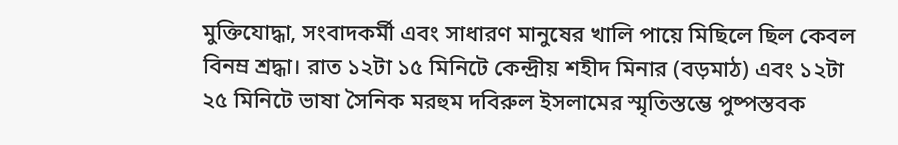মুক্তিযোদ্ধা, সংবাদকর্মী এবং সাধারণ মানুষের খালি পায়ে মিছিলে ছিল কেবল বিনম্র শ্রদ্ধা। রাত ১২টা ১৫ মিনিটে কেন্দ্রীয় শহীদ মিনার (বড়মাঠ) এবং ১২টা ২৫ মিনিটে ভাষা সৈনিক মরহুম দবিরুল ইসলামের স্মৃতিস্তম্ভে পুষ্পস্তবক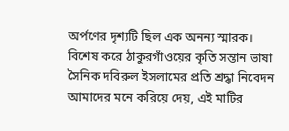অর্পণের দৃশ্যটি ছিল এক অনন্য স্মারক। বিশেষ করে ঠাকুরগাঁওয়ের কৃতি সন্তান ভাষা সৈনিক দবিরুল ইসলামের প্রতি শ্রদ্ধা নিবেদন আমাদের মনে করিয়ে দেয়, এই মাটির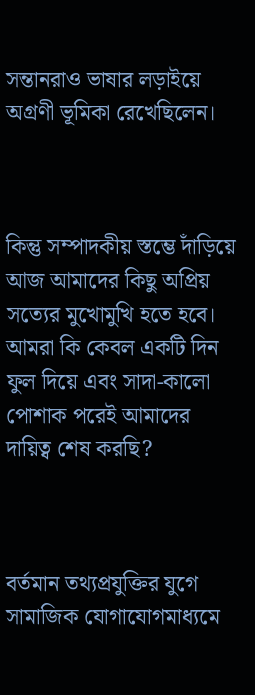সন্তানরাও ভাষার লড়াইয়ে অগ্রণী ভূমিকা রেখেছিলেন।



কিন্তু সম্পাদকীয় স্তম্ভে দাঁড়িয়ে আজ আমাদের কিছু অপ্রিয় সত্যের মুখোমুখি হতে হবে। আমরা কি কেবল একটি দিন ফুল দিয়ে এবং সাদা-কালো পোশাক পরেই আমাদের দায়িত্ব শেষ করছি?



বর্তমান তথ্যপ্রযুক্তির যুগে সামাজিক যোগাযোগমাধ্যমে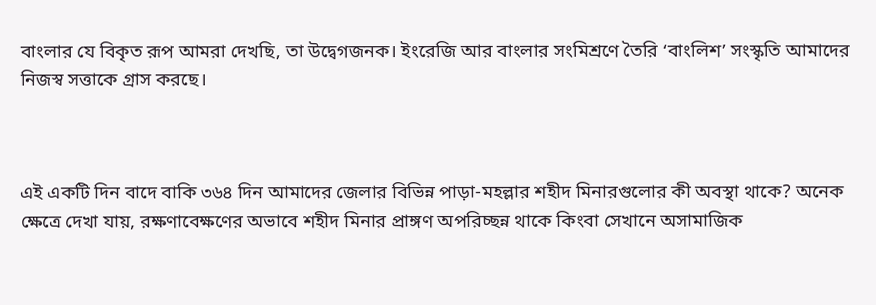বাংলার যে বিকৃত রূপ আমরা দেখছি, তা উদ্বেগজনক। ইংরেজি আর বাংলার সংমিশ্রণে তৈরি ‘বাংলিশ’ সংস্কৃতি আমাদের নিজস্ব সত্তাকে গ্রাস করছে।



এই একটি দিন বাদে বাকি ৩৬৪ দিন আমাদের জেলার বিভিন্ন পাড়া-মহল্লার শহীদ মিনারগুলোর কী অবস্থা থাকে? অনেক ক্ষেত্রে দেখা যায়, রক্ষণাবেক্ষণের অভাবে শহীদ মিনার প্রাঙ্গণ অপরিচ্ছন্ন থাকে কিংবা সেখানে অসামাজিক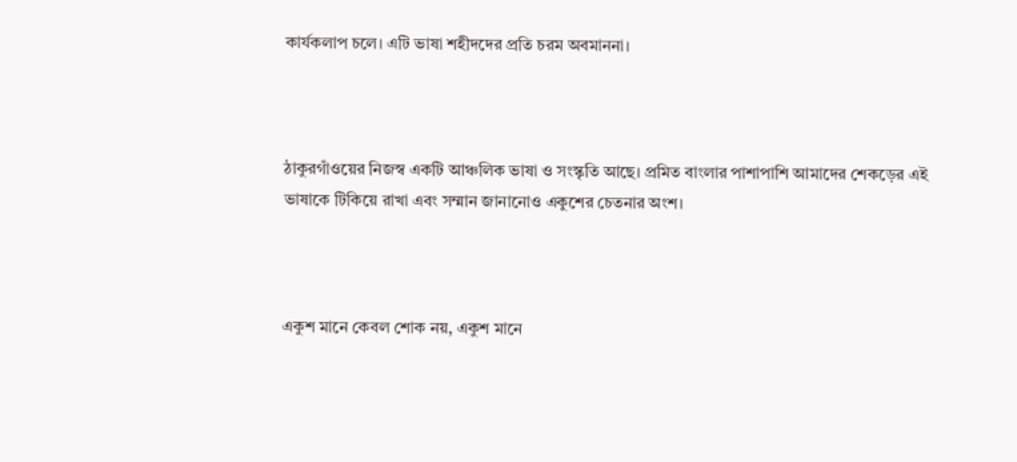কার্যকলাপ চলে। এটি ভাষা শহীদদের প্রতি চরম অবমাননা।



ঠাকুরগাঁওয়ের নিজস্ব একটি আঞ্চলিক ভাষা ও সংস্কৃতি আছে। প্রমিত বাংলার পাশাপাশি আমাদের শেকড়ের এই ভাষাকে টিকিয়ে রাখা এবং সম্মান জানানোও একুশের চেতনার অংশ।



একুশ মানে কেবল শোক নয়, একুশ মানে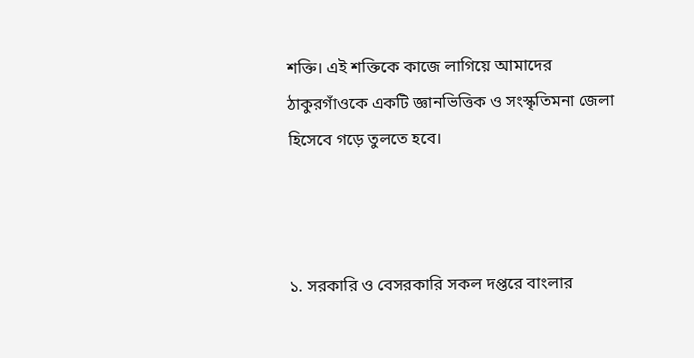শক্তি। এই শক্তিকে কাজে লাগিয়ে আমাদের ঠাকুরগাঁওকে একটি জ্ঞানভিত্তিক ও সংস্কৃতিমনা জেলা হিসেবে গড়ে তুলতে হবে।



১. সরকারি ও বেসরকারি সকল দপ্তরে বাংলার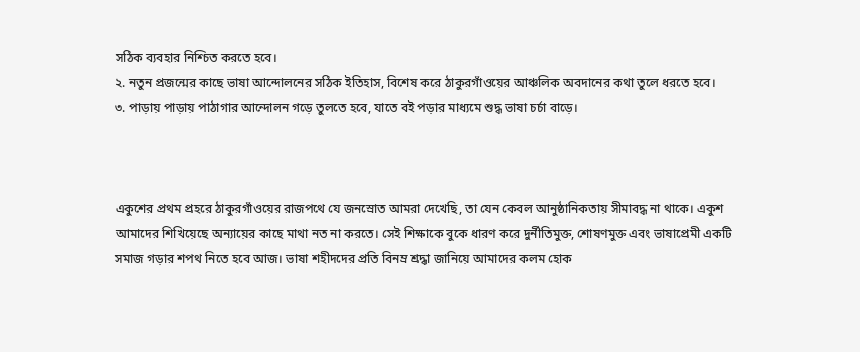সঠিক ব্যবহার নিশ্চিত করতে হবে।
২. নতুন প্রজন্মের কাছে ভাষা আন্দোলনের সঠিক ইতিহাস, বিশেষ করে ঠাকুরগাঁওয়ের আঞ্চলিক অবদানের কথা তুলে ধরতে হবে।
৩. পাড়ায় পাড়ায় পাঠাগার আন্দোলন গড়ে তুলতে হবে, যাতে বই পড়ার মাধ্যমে শুদ্ধ ভাষা চর্চা বাড়ে।



একুশের প্রথম প্রহরে ঠাকুরগাঁওয়ের রাজপথে যে জনস্রোত আমরা দেখেছি, তা যেন কেবল আনুষ্ঠানিকতায় সীমাবদ্ধ না থাকে। একুশ আমাদের শিখিয়েছে অন্যায়ের কাছে মাথা নত না করতে। সেই শিক্ষাকে বুকে ধারণ করে দুর্নীতিমুক্ত, শোষণমুক্ত এবং ভাষাপ্রেমী একটি সমাজ গড়ার শপথ নিতে হবে আজ। ভাষা শহীদদের প্রতি বিনম্র শ্রদ্ধা জানিয়ে আমাদের কলম হোক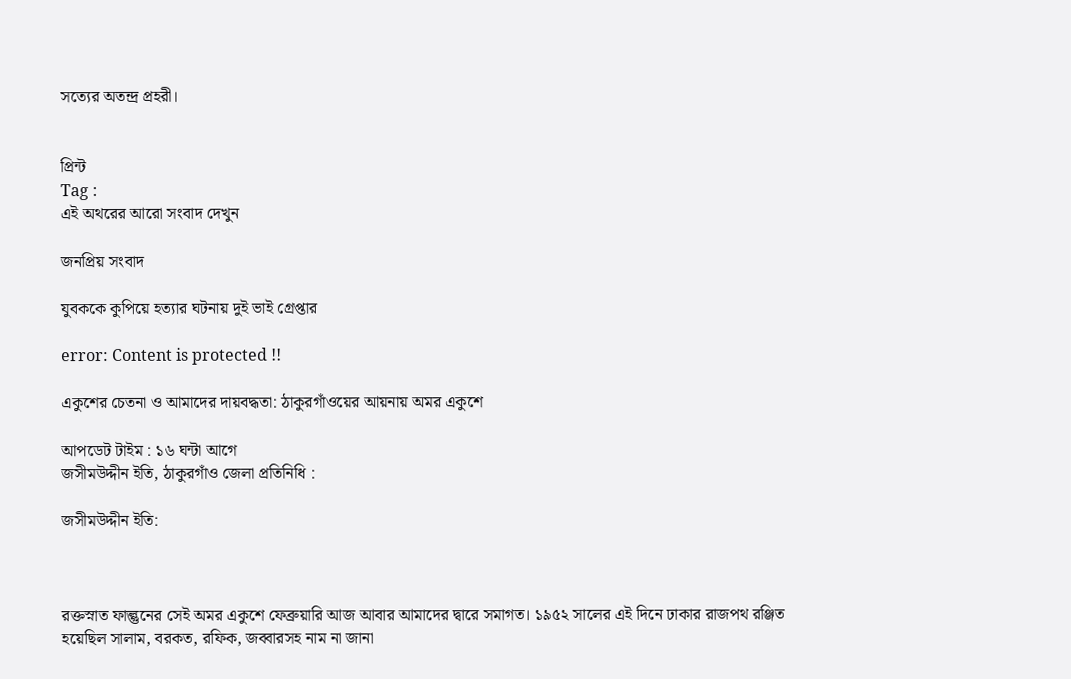সত্যের অতন্দ্র প্রহরী।


প্রিন্ট
Tag :
এই অথরের আরো সংবাদ দেখুন

জনপ্রিয় সংবাদ

যুবককে কুপিয়ে হত্যার ঘটনায় দুই ভাই গ্রেপ্তার

error: Content is protected !!

একুশের চেতনা ও আমাদের দায়বদ্ধতা: ঠাকুরগাঁওয়ের আয়নায় অমর একুশে

আপডেট টাইম : ১৬ ঘন্টা আগে
জসীমউদ্দীন ইতি, ঠাকুরগাঁও জেলা প্রতিনিধি :

জসীমউদ্দীন ইতি:



রক্তস্নাত ফাল্গুনের সেই অমর একুশে ফেব্রুয়ারি আজ আবার আমাদের দ্বারে সমাগত। ১৯৫২ সালের এই দিনে ঢাকার রাজপথ রঞ্জিত হয়েছিল সালাম, বরকত, রফিক, জব্বারসহ নাম না জানা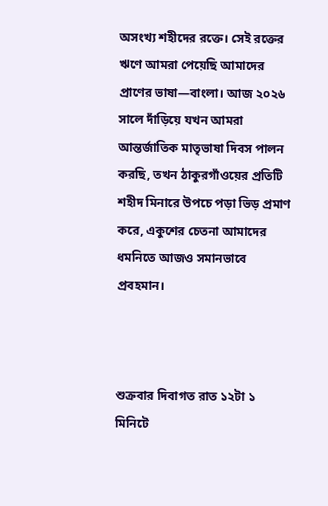অসংখ্য শহীদের রক্তে। সেই রক্তের ঋণে আমরা পেয়েছি আমাদের প্রাণের ভাষা—বাংলা। আজ ২০২৬ সালে দাঁড়িয়ে যখন আমরা আন্তর্জাতিক মাতৃভাষা দিবস পালন করছি, তখন ঠাকুরগাঁওয়ের প্রতিটি শহীদ মিনারে উপচে পড়া ভিড় প্রমাণ করে, একুশের চেতনা আমাদের ধমনিতে আজও সমানভাবে প্রবহমান।



শুক্রবার দিবাগত রাত ১২টা ১ মিনিটে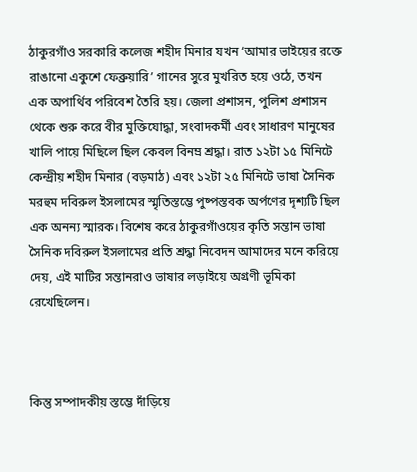ঠাকুরগাঁও সরকারি কলেজ শহীদ মিনার যখন ‘আমার ভাইয়ের রক্তে রাঙানো একুশে ফেব্রুয়ারি’ গানের সুরে মুখরিত হয়ে ওঠে, তখন এক অপার্থিব পরিবেশ তৈরি হয়। জেলা প্রশাসন, পুলিশ প্রশাসন থেকে শুরু করে বীর মুক্তিযোদ্ধা, সংবাদকর্মী এবং সাধারণ মানুষের খালি পায়ে মিছিলে ছিল কেবল বিনম্র শ্রদ্ধা। রাত ১২টা ১৫ মিনিটে কেন্দ্রীয় শহীদ মিনার (বড়মাঠ) এবং ১২টা ২৫ মিনিটে ভাষা সৈনিক মরহুম দবিরুল ইসলামের স্মৃতিস্তম্ভে পুষ্পস্তবক অর্পণের দৃশ্যটি ছিল এক অনন্য স্মারক। বিশেষ করে ঠাকুরগাঁওয়ের কৃতি সন্তান ভাষা সৈনিক দবিরুল ইসলামের প্রতি শ্রদ্ধা নিবেদন আমাদের মনে করিয়ে দেয়, এই মাটির সন্তানরাও ভাষার লড়াইয়ে অগ্রণী ভূমিকা রেখেছিলেন।



কিন্তু সম্পাদকীয় স্তম্ভে দাঁড়িয়ে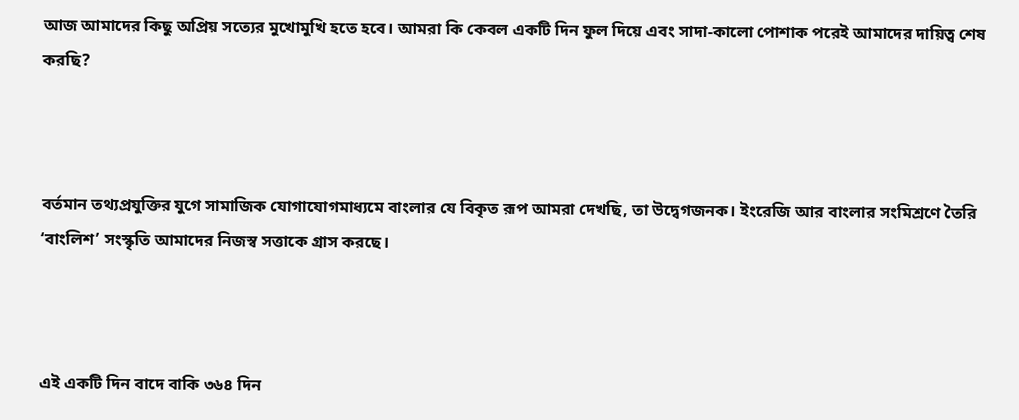আজ আমাদের কিছু অপ্রিয় সত্যের মুখোমুখি হতে হবে। আমরা কি কেবল একটি দিন ফুল দিয়ে এবং সাদা-কালো পোশাক পরেই আমাদের দায়িত্ব শেষ করছি?



বর্তমান তথ্যপ্রযুক্তির যুগে সামাজিক যোগাযোগমাধ্যমে বাংলার যে বিকৃত রূপ আমরা দেখছি, তা উদ্বেগজনক। ইংরেজি আর বাংলার সংমিশ্রণে তৈরি ‘বাংলিশ’ সংস্কৃতি আমাদের নিজস্ব সত্তাকে গ্রাস করছে।



এই একটি দিন বাদে বাকি ৩৬৪ দিন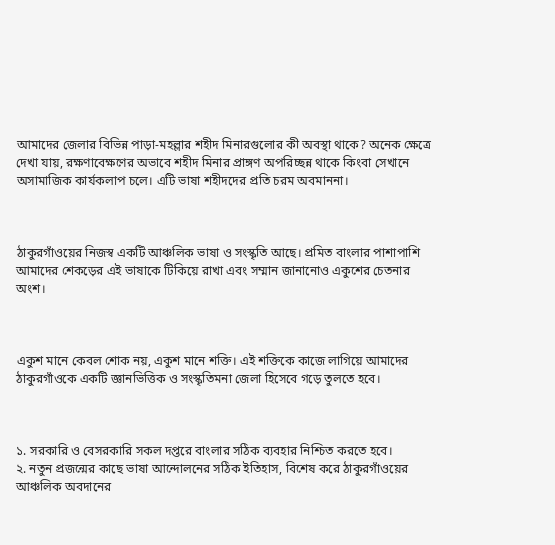আমাদের জেলার বিভিন্ন পাড়া-মহল্লার শহীদ মিনারগুলোর কী অবস্থা থাকে? অনেক ক্ষেত্রে দেখা যায়, রক্ষণাবেক্ষণের অভাবে শহীদ মিনার প্রাঙ্গণ অপরিচ্ছন্ন থাকে কিংবা সেখানে অসামাজিক কার্যকলাপ চলে। এটি ভাষা শহীদদের প্রতি চরম অবমাননা।



ঠাকুরগাঁওয়ের নিজস্ব একটি আঞ্চলিক ভাষা ও সংস্কৃতি আছে। প্রমিত বাংলার পাশাপাশি আমাদের শেকড়ের এই ভাষাকে টিকিয়ে রাখা এবং সম্মান জানানোও একুশের চেতনার অংশ।



একুশ মানে কেবল শোক নয়, একুশ মানে শক্তি। এই শক্তিকে কাজে লাগিয়ে আমাদের ঠাকুরগাঁওকে একটি জ্ঞানভিত্তিক ও সংস্কৃতিমনা জেলা হিসেবে গড়ে তুলতে হবে।



১. সরকারি ও বেসরকারি সকল দপ্তরে বাংলার সঠিক ব্যবহার নিশ্চিত করতে হবে।
২. নতুন প্রজন্মের কাছে ভাষা আন্দোলনের সঠিক ইতিহাস, বিশেষ করে ঠাকুরগাঁওয়ের আঞ্চলিক অবদানের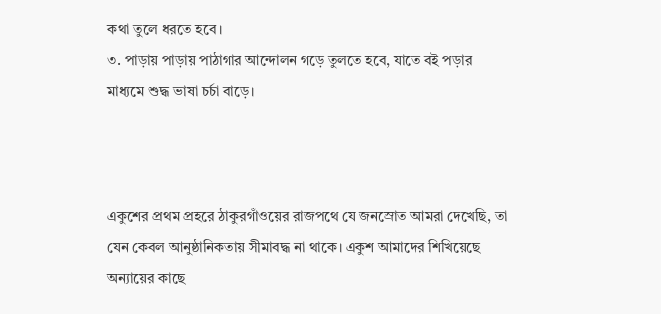কথা তুলে ধরতে হবে।
৩. পাড়ায় পাড়ায় পাঠাগার আন্দোলন গড়ে তুলতে হবে, যাতে বই পড়ার মাধ্যমে শুদ্ধ ভাষা চর্চা বাড়ে।



একুশের প্রথম প্রহরে ঠাকুরগাঁওয়ের রাজপথে যে জনস্রোত আমরা দেখেছি, তা যেন কেবল আনুষ্ঠানিকতায় সীমাবদ্ধ না থাকে। একুশ আমাদের শিখিয়েছে অন্যায়ের কাছে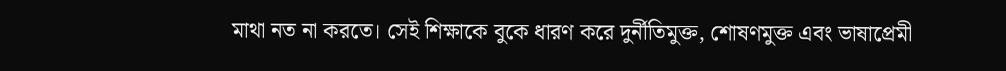মাথা নত না করতে। সেই শিক্ষাকে বুকে ধারণ করে দুর্নীতিমুক্ত, শোষণমুক্ত এবং ভাষাপ্রেমী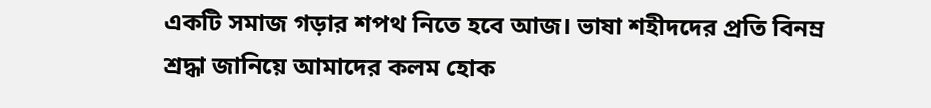একটি সমাজ গড়ার শপথ নিতে হবে আজ। ভাষা শহীদদের প্রতি বিনম্র শ্রদ্ধা জানিয়ে আমাদের কলম হোক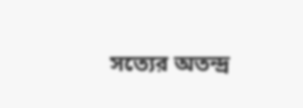সত্যের অতন্দ্র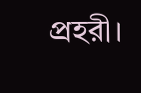প্রহরী।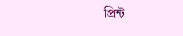প্রিন্ট